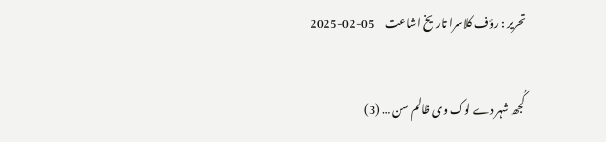تحریر : رؤف کلاسرا تاریخ اشاعت     05-02-2025

کُجھ شہر دے لوک وی ظالم سن … (3)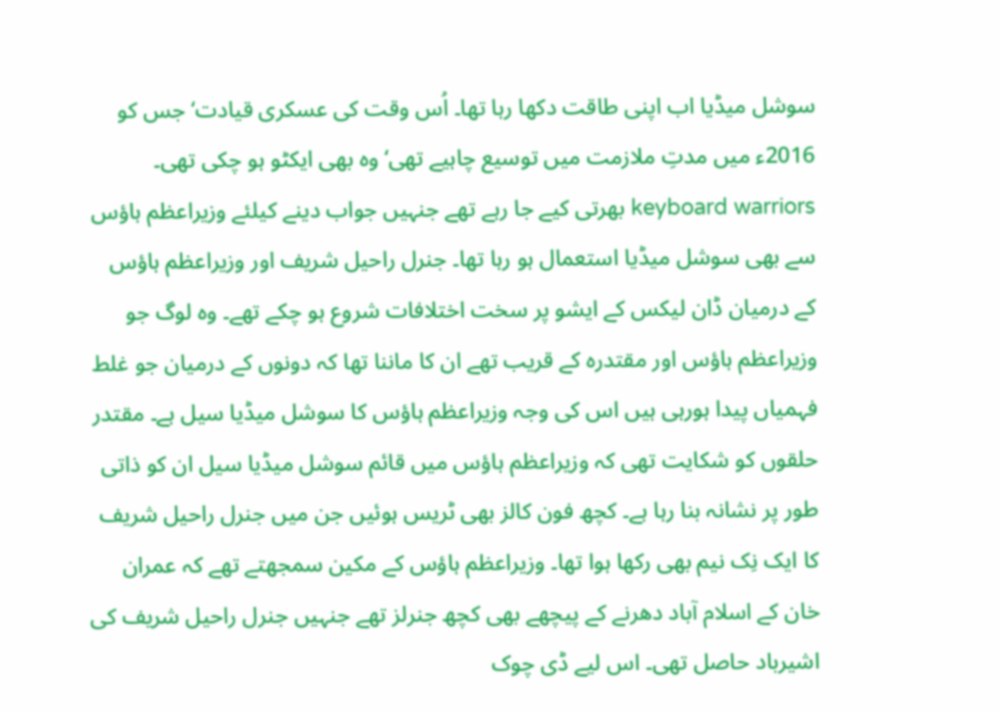سوشل میڈیا اب اپنی طاقت دکھا رہا تھا۔ اُس وقت کی عسکری قیادت‘ جس کو 2016ء میں مدتِ ملازمت میں توسیع چاہیے تھی‘ وہ بھی ایکٹو ہو چکی تھی۔ keyboard warriors بھرتی کیے جا رہے تھے جنہیں جواب دینے کیلئے وزیراعظم ہاؤس سے بھی سوشل میڈیا استعمال ہو رہا تھا۔ جنرل راحیل شریف اور وزیراعظم ہاؤس کے درمیان ڈان لیکس کے ایشو پر سخت اختلافات شروع ہو چکے تھے۔ وہ لوگ جو وزیراعظم ہاؤس اور مقتدرہ کے قریب تھے ان کا ماننا تھا کہ دونوں کے درمیان جو غلط فہمیاں پیدا ہورہی ہیں اس کی وجہ وزیراعظم ہاؤس کا سوشل میڈیا سیل ہے۔ مقتدر حلقوں کو شکایت تھی کہ وزیراعظم ہاؤس میں قائم سوشل میڈیا سیل ان کو ذاتی طور پر نشانہ بنا رہا ہے۔ کچھ فون کالز بھی ٹریس ہوئیں جن میں جنرل راحیل شریف کا ایک نِک نیم بھی رکھا ہوا تھا۔ وزیراعظم ہاؤس کے مکین سمجھتے تھے کہ عمران خان کے اسلام آباد دھرنے کے پیچھے بھی کچھ جنرلز تھے جنہیں جنرل راحیل شریف کی اشیرباد حاصل تھی۔ اس لیے ڈی چوک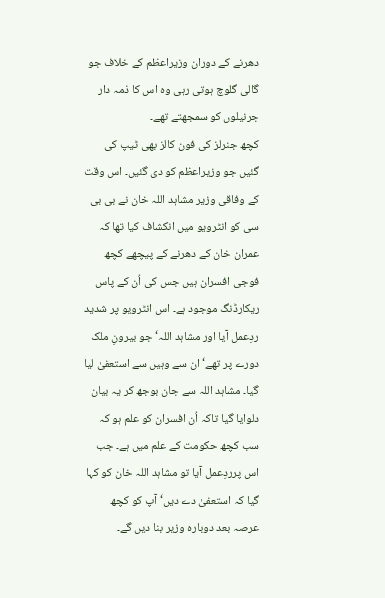دھرنے کے دوران وزیراعظم کے خلاف جو گالی گلوچ ہوتی رہی وہ اس کا ذمہ دار جرنیلوں کو سمجھتے تھے۔
کچھ جنرلز کی فون کالز بھی ٹیپ کی گئیں جو وزیراعظم کو دی گئیں۔ اس وقت کے وفاقی وزیر مشاہد اللہ خان نے بی بی سی کو انٹرویو میں انکشاف کیا تھا کہ عمران خان کے دھرنے کے پیچھے کچھ فوجی افسران ہیں جس کی اُن کے پاس ریکارڈنگ موجود ہے۔ اس انٹرویو پر شدید ردِعمل آیا اور مشاہد اللہ‘ جو بیرونِ ملک دورے پر تھے‘ ان سے وہیں سے استعفیٰ لیا گیا۔ مشاہد اللہ سے جان بوجھ کر یہ بیان دلوایا گیا تاکہ اُن افسران کو علم ہو کہ سب کچھ حکومت کے علم میں ہے۔ جب اس پرردِعمل آیا تو مشاہد اللہ خان کو کہا گیا کہ استعفیٰ دے دیں‘ آپ کو کچھ عرصہ بعد دوبارہ وزیر بنا دیں گے۔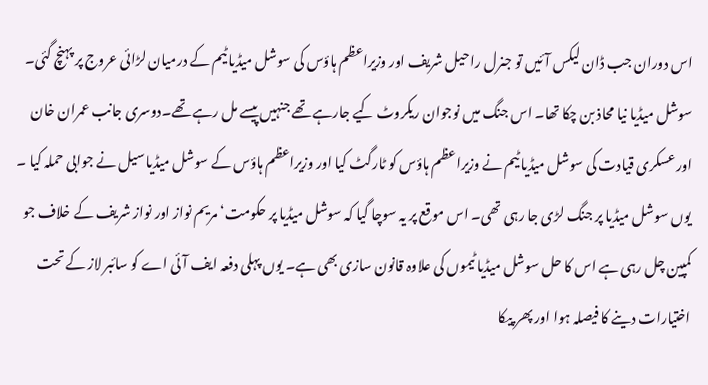اس دوران جب ڈان لیکس آئیں تو جنرل راحیل شریف اور وزیراعظم ہاؤس کی سوشل میڈیا ٹیم کے درمیان لڑائی عروج پر پہنچ گئی۔ سوشل میڈیا نیا محاذ بن چکا تھا۔ اس جنگ میں نوجوان ریکروٹ کیے جارہے تھے جنہیں پیسے مل رہے تھے۔دوسری جانب عمران خان اور عسکری قیادت کی سوشل میڈیا ٹیم نے وزیراعظم ہاؤس کو ٹارگٹ کیا اور وزیراعظم ہاؤس کے سوشل میڈیا سیل نے جوابی حملہ کیا ۔ یوں سوشل میڈیا پر جنگ لڑی جا رہی تھی۔ اس موقع پر یہ سوچا گیا کہ سوشل میڈیا پر حکومت‘ مریم نواز اور نواز شریف کے خلاف جو کمپین چل رہی ہے اس کا حل سوشل میڈیا ٹیموں کی علاوہ قانون سازی بھی ہے۔ یوں پہلی دفعہ ایف آئی اے کو سائبر لاز کے تحت اختیارات دینے کا فیصلہ ہوا اور پھر پیکا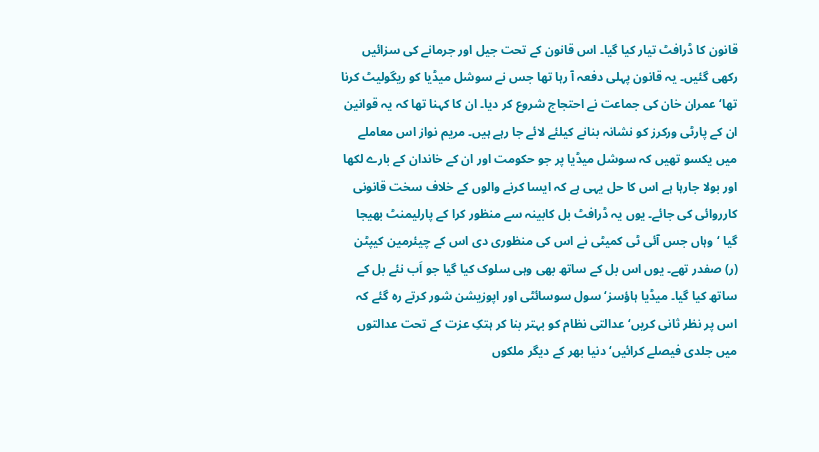قانون کا ڈرافٹ تیار کیا گیا۔ اس قانون کے تحت جیل اور جرمانے کی سزائیں رکھی گئیں۔ یہ قانون پہلی دفعہ آ رہا تھا جس نے سوشل میڈیا کو ریگولیٹ کرنا تھا‘ عمران خان کی جماعت نے احتجاج شروع کر دیا۔ ان کا کہنا تھا کہ یہ قوانین ان کے پارٹی ورکرز کو نشانہ بنانے کیلئے لائے جا رہے ہیں۔ مریم نواز اس معاملے میں یکسو تھیں کہ سوشل میڈیا پر جو حکومت اور ان کے خاندان کے بارے لکھا اور بولا جارہا ہے اس کا حل یہی ہے کہ ایسا کرنے والوں کے خلاف سخت قانونی کارروائی کی جائے۔ یوں یہ ڈرافٹ بل کابینہ سے منظور کرا کے پارلیمنٹ بھیجا گیا ‘وہاں جس آئی ٹی کمیٹی نے اس کی منظوری دی اس کے چیئرمین کیپٹن (ر) صفدر تھے۔ یوں اس بل کے ساتھ بھی وہی سلوک کیا گیا جو اَب نئے بل کے ساتھ کیا گیا۔ میڈیا ہاؤسز‘ سول سوسائٹی اور اپوزیشن شور کرتے رہ گئے کہ اس پر نظر ثانی کریں‘ عدالتی نظام کو بہتر بنا کر ہتکِ عزت کے تحت عدالتوں میں جلدی فیصلے کرائیں‘ دنیا بھر کے دیگر ملکوں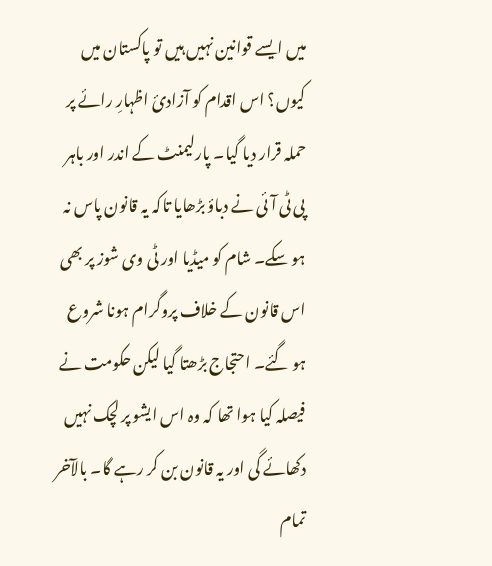میں ایسے قوانین نہیں ہیں تو پاکستان میں کیوں؟ اس اقدام کو آزادیٔ اظہارِ رائے پر حملہ قرار دیا گیا۔ پارلیمنٹ کے اندر اور باہر پی ٹی آئی نے دباؤ بڑھایا تاکہ یہ قانون پاس نہ ہو سکے۔ شام کو میڈیا اور ٹی وی شوز پر بھی اس قانون کے خلاف پروگرام ہونا شروع ہو گئے۔ احتجاج بڑھتا گیا لیکن حکومت نے فیصلہ کیا ہوا تھا کہ وہ اس ایشو پر لچک نہیں دکھائے گی اور یہ قانون بن کر رہے گا۔ بالآخر تمام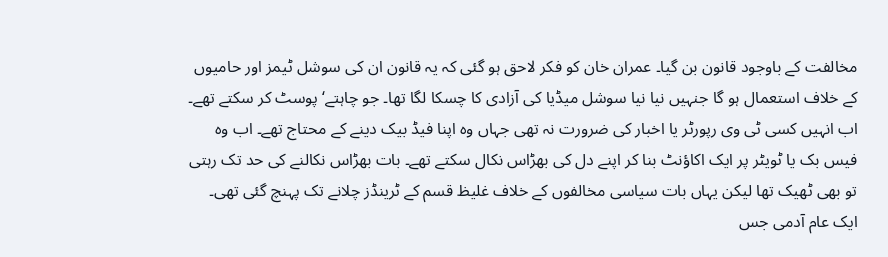مخالفت کے باوجود قانون بن گیا۔ عمران خان کو فکر لاحق ہو گئی کہ یہ قانون ان کی سوشل ٹیمز اور حامیوں کے خلاف استعمال ہو گا جنہیں نیا نیا سوشل میڈیا کی آزادی کا چسکا لگا تھا۔ جو چاہتے‘ پوسٹ کر سکتے تھے۔ اب انہیں کسی ٹی وی رپورٹر یا اخبار کی ضرورت نہ تھی جہاں وہ اپنا فیڈ بیک دینے کے محتاج تھے۔ اب وہ فیس بک یا ٹویٹر پر ایک اکاؤنٹ بنا کر اپنے دل کی بھڑاس نکال سکتے تھے۔ بات بھڑاس نکالنے کی حد تک رہتی تو بھی ٹھیک تھا لیکن یہاں بات سیاسی مخالفوں کے خلاف غلیظ قسم کے ٹرینڈز چلانے تک پہنچ گئی تھی۔ ایک عام آدمی جس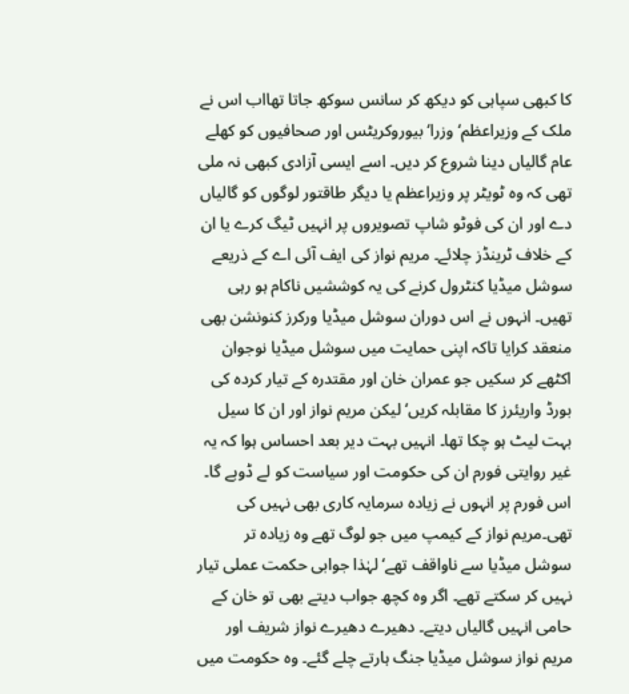کا کبھی سپاہی کو دیکھ کر سانس سوکھ جاتا تھااب اس نے ملک کے وزیراعظم‘ وزرا‘ بیوروکریٹس اور صحافیوں کو کھلے عام گالیاں دینا شروع کر دیں۔ اسے ایسی آزادی کبھی نہ ملی تھی کہ وہ ٹویٹر پر وزیراعظم یا دیگر طاقتور لوگوں کو گالیاں دے اور ان کی فوٹو شاپ تصویروں پر انہیں ٹیگ کرے یا ان کے خلاف ٹرینڈز چلائے۔ مریم نواز کی ایف آئی اے کے ذریعے سوشل میڈیا کنٹرول کرنے کی یہ کوششیں ناکام ہو رہی تھیں۔ انہوں نے اس دوران سوشل میڈیا ورکرز کنونشن بھی منعقد کرایا تاکہ اپنی حمایت میں سوشل میڈیا نوجوان اکٹھے کر سکیں جو عمران خان اور مقتدرہ کے تیار کردہ کی بورڈ واریئرز کا مقابلہ کریں‘ لیکن مریم نواز اور ان کا سیل بہت لیٹ ہو چکا تھا۔ انہیں بہت دیر بعد احساس ہوا کہ یہ غیر روایتی فورم ان کی حکومت اور سیاست کو لے ڈوبے گا۔ اس فورم پر انہوں نے زیادہ سرمایہ کاری بھی نہیں کی تھی۔مریم نواز کے کیمپ میں جو لوگ تھے وہ زیادہ تر سوشل میڈیا سے ناواقف تھے‘ لہٰذا جوابی حکمت عملی تیار نہیں کر سکتے تھے۔ اگر وہ کچھ جواب دیتے بھی تو خان کے حامی انہیں گالیاں دیتے۔ دھیرے دھیرے نواز شریف اور مریم نواز سوشل میڈیا جنگ ہارتے چلے گئے۔ وہ حکومت میں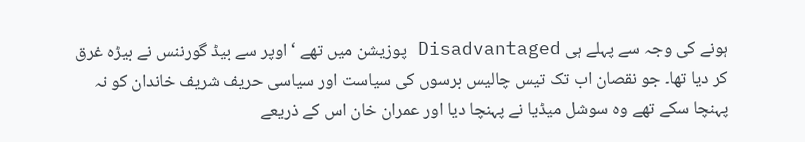ہونے کی وجہ سے پہلے ہی Disadvantaged پوزیشن میں تھے ‘ اوپر سے بیڈ گورننس نے بیڑہ غرق کر دیا تھا۔ جو نقصان اب تک تیس چالیس برسوں کی سیاست اور سیاسی حریف شریف خاندان کو نہ پہنچا سکے تھے وہ سوشل میڈیا نے پہنچا دیا اور عمران خان اس کے ذریعے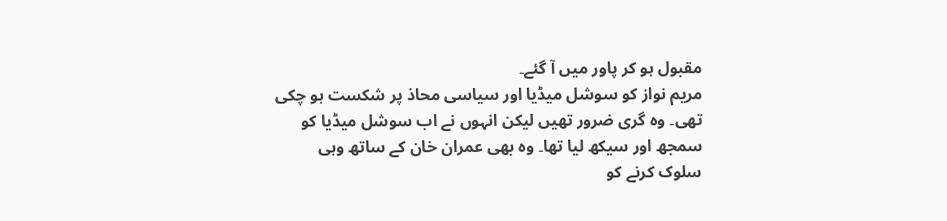مقبول ہو کر پاور میں آ گئے۔
مریم نواز کو سوشل میڈیا اور سیاسی محاذ پر شکست ہو چکی تھی۔ وہ گری ضرور تھیں لیکن انہوں نے اب سوشل میڈیا کو سمجھ اور سیکھ لیا تھا۔ وہ بھی عمران خان کے ساتھ وہی سلوک کرنے کو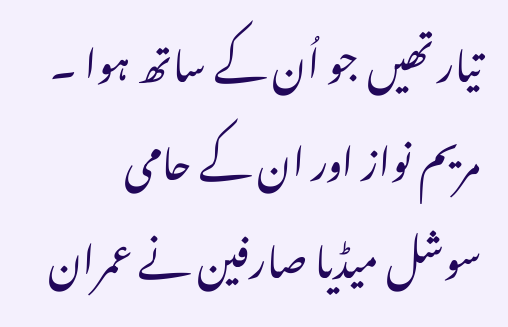تیار تھیں جو اُن کے ساتھ ہوا ۔ مریم نواز اور ان کے حامی سوشل میڈیا صارفین نے عمران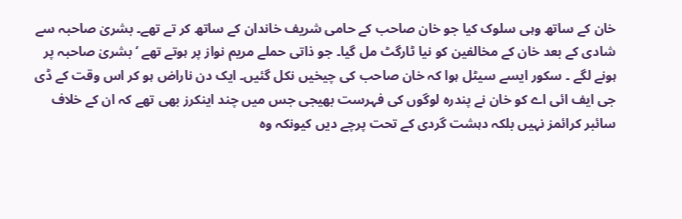خان کے ساتھ وہی سلوک کیا جو خان صاحب کے حامی شریف خاندان کے ساتھ کر تے تھے۔ بشریٰ صاحبہ سے شادی کے بعد خان کے مخالفین کو نیا ٹارگٹ مل گیا۔ جو ذاتی حملے مریم نواز پر ہوتے تھے ‘ بشریٰ صاحبہ پر ہونے لگے ۔ سکور ایسے سیٹل ہوا کہ خان صاحب کی چیخیں نکل گئیں۔ ایک دن ناراض ہو کر اس وقت کے ڈی جی ایف ائی اے کو خان نے پندرہ لوگوں کی فہرست بھیجی جس میں چند اینکرز بھی تھے کہ ان کے خلاف سائبر کرائمز نہیں بلکہ دہشت گردی کے تحت پرچے دیں کیونکہ وہ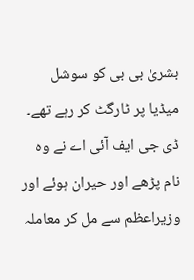بشریٰ بی بی کو سوشل میڈیا پر ٹارگٹ کر رہے تھے۔ ڈی جی ایف آئی اے نے وہ نام پڑھے اور حیران ہوئے اور وزیراعظم سے مل کر معاملہ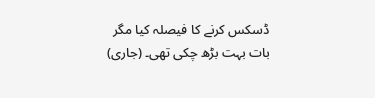ڈسکس کرنے کا فیصلہ کیا مگر بات بہت بڑھ چکی تھی۔ (جاری)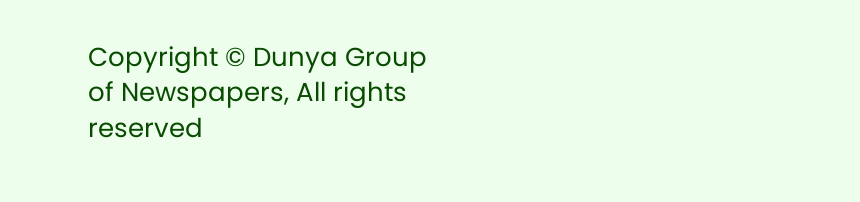Copyright © Dunya Group of Newspapers, All rights reserved